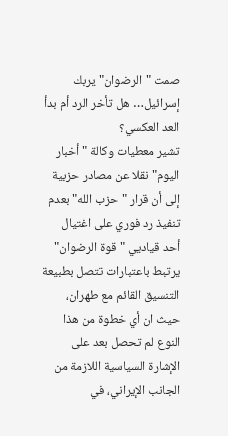صمت "الرضوان" يربك إسرائيل… هل تأخر الرد أم بدأ العد العكسي؟
تشير معطيات وكالة "أخبار اليوم" نقلا عن مصادر حزبية إلى أن قرار "حزب الله" بعدم تنفيذ رد فوري على اغتيال أحد قياديي "قوة الرضوان" يرتبط باعتبارات تتصل بطبيعة التنسيق القائم مع طهران، حيث ان أي خطوة من هذا النوع لم تحصل بعد على الإشارة السياسية اللازمة من الجانب الإيراني، في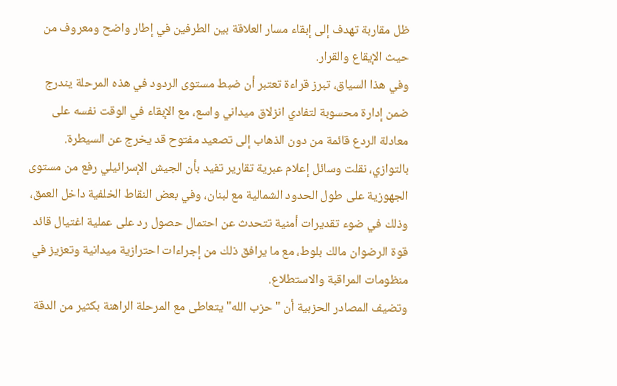ظل مقاربة تهدف إلى إبقاء مسار العلاقة بين الطرفين في إطار واضح ومعروف من حيث الإيقاع والقرار.
وفي هذا السياق، تبرز قراءة تعتبر أن ضبط مستوى الردود في هذه المرحلة يندرج ضمن إدارة محسوبة لتفادي انزلاق ميداني واسع، مع الإبقاء في الوقت نفسه على معادلة الردع قائمة من دون الذهاب إلى تصعيد مفتوح قد يخرج عن السيطرة.
بالتوازي، نقلت وسائل إعلام عبرية تقارير تفيد بأن الجيش الإسرائيلي رفع من مستوى الجهوزية على طول الحدود الشمالية مع لبنان، وفي بعض النقاط الخلفية داخل العمق، وذلك في ضوء تقديرات أمنية تتحدث عن احتمال حصول رد على عملية اغتيال قائد قوة الرضوان مالك بلوط، مع ما يرافق ذلك من إجراءات احترازية ميدانية وتعزيز في منظومات المراقبة والاستطلاع.
وتضيف المصادر الحزبية أن "حزب الله" يتعاطى مع المرحلة الراهنة بكثير من الدقة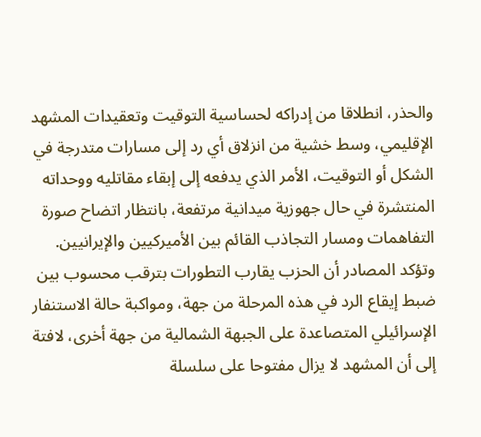والحذر، انطلاقا من إدراكه لحساسية التوقيت وتعقيدات المشهد الإقليمي، وسط خشية من انزلاق أي رد إلى مسارات متدرجة في الشكل أو التوقيت، الأمر الذي يدفعه إلى إبقاء مقاتليه ووحداته المنتشرة في حال جهوزية ميدانية مرتفعة، بانتظار اتضاح صورة التفاهمات ومسار التجاذب القائم بين الأميركيين والإيرانيين.
وتؤكد المصادر أن الحزب يقارب التطورات بترقب محسوب بين ضبط إيقاع الرد في هذه المرحلة من جهة، ومواكبة حالة الاستنفار الإسرائيلي المتصاعدة على الجبهة الشمالية من جهة أخرى، لافتة إلى أن المشهد لا يزال مفتوحا على سلسلة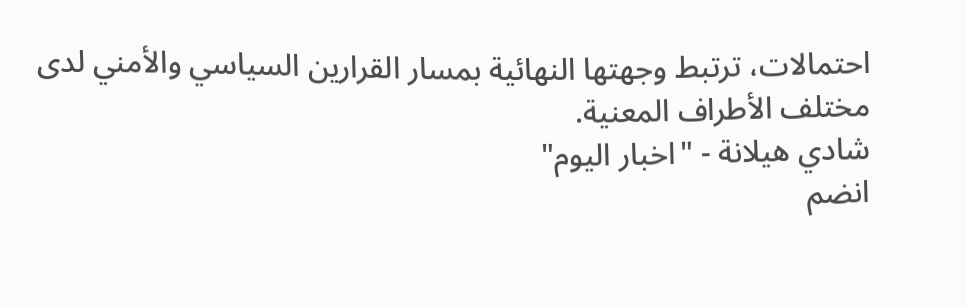احتمالات، ترتبط وجهتها النهائية بمسار القرارين السياسي والأمني لدى مختلف الأطراف المعنية.
شادي هيلانة - "اخبار اليوم"
انضم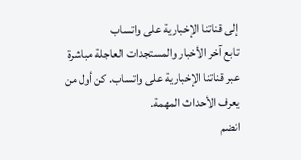إلى قناتنا الإخبارية على واتساب
تابع آخر الأخبار والمستجدات العاجلة مباشرة عبر قناتنا الإخبارية على واتساب. كن أول من يعرف الأحداث المهمة.
انضم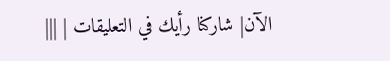الآن| شاركنا رأيك في التعليقات | |||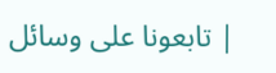| تابعونا على وسائل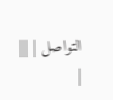التواصل | |||
|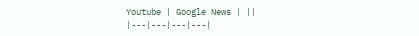Youtube | Google News | ||
|---|---|---|---|